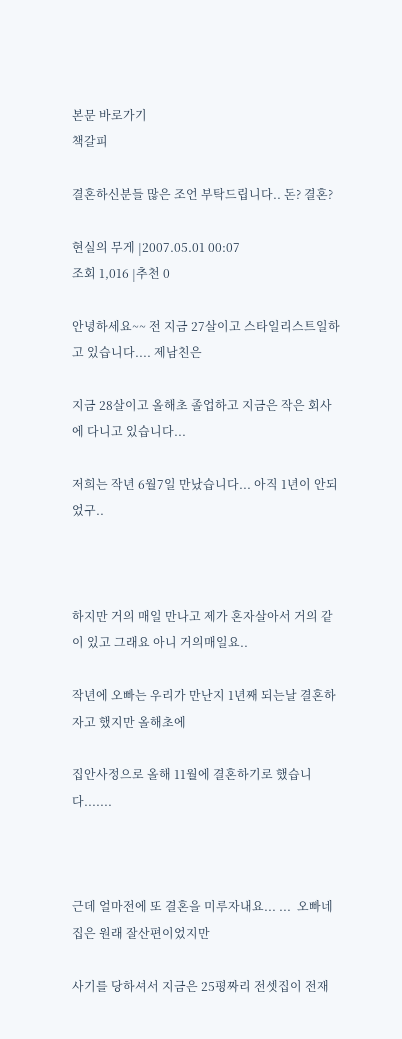본문 바로가기
책갈피

결혼하신분들 많은 조언 부탁드립니다.. 돈? 결혼?

현실의 무게 |2007.05.01 00:07
조회 1,016 |추천 0

안녕하세요~~ 전 지금 27살이고 스타일리스트일하고 있습니다.... 제남친은

지금 28살이고 올해초 졸업하고 지금은 작은 회사에 다니고 있습니다...

저희는 작년 6월7일 만났습니다... 아직 1년이 안되었구..



하지만 거의 매일 만나고 제가 혼자살아서 거의 같이 있고 그래요 아니 거의매일요..

작년에 오빠는 우리가 만난지 1년째 되는날 결혼하자고 했지만 올해초에

집안사정으로 올해 11월에 결혼하기로 했습니다.......



근데 얼마전에 또 결혼을 미루자내요... ...  오빠네 집은 원래 잘산편이었지만

사기를 당하셔서 지금은 25평짜리 전셋집이 전재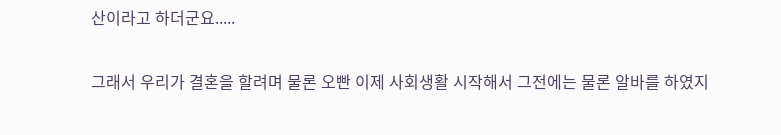산이라고 하더군요.....

그래서 우리가 결혼을 할려며 물론 오빤 이제 사회생활 시작해서 그전에는 물론 알바를 하였지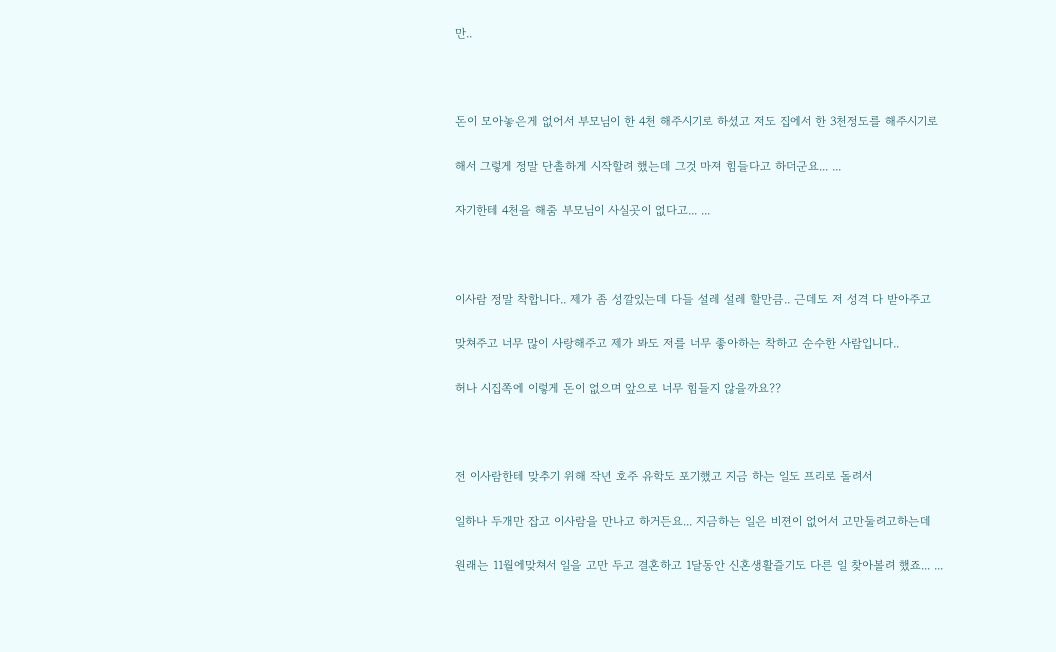만..



돈이 모아놓은게 없어서 부모님이 한 4천 해주시기로 하셨고 저도 집에서 한 3천정도를 해주시기로

해서 그렇게 정말 단촐하게 시작할려 했는데 그것 마져 힘들다고 하더군요... ...

자기한테 4천을 해줌 부모님이 사실곳이 없다고... ...



이사람 정말 착합니다.. 제가 좀 성깔있는데 다들 설레 설레 할만큼.. 근데도 저 성격 다 받아주고

맞쳐주고 너무 많이 사랑해주고 제가 봐도 저를 너무 좋아하는 착하고 순수한 사람입니다..

허나 시집쪽에 이렇게 돈이 없으며 앞으로 너무 힘들지 않을까요??



전 이사람한테 맞추기 위해 작년 호주 유학도 포기했고 지금 하는 일도 프리로 돌려서

일하나 두개만 잡고 이사람을 만나고 하거든요... 지금하는 일은 비젼이 없어서 고만둘려고하는데

원래는 11월에맞쳐서 일을 고만 두고 결혼하고 1달동안 신혼생활즐기도 다른 일 찾아볼려 했죠... ...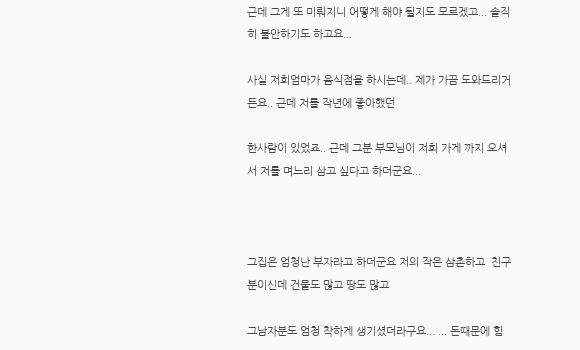근데 그게 또 미뤄지니 어떻게 해야 될지도 모르겠고... 솔직히 불안하기도 하고요...

사실 저희엄마가 음식점을 하시는데.. 제가 가끔 도와드리거든요.. 근데 저를 작년에 좋아했던

한사람이 있었죠.. 근데 그분 부모님이 저희 가게 까지 오셔서 저를 며느리 삼고 싶다고 하더군요...



그집은 엄청난 부자라고 하더군요 저의 작은 삼촌하고  친구분이신데 건물도 많고 땅도 많고

그남자분도 엄청 착하게 생기셨더라구요... ... 돈때문에 힘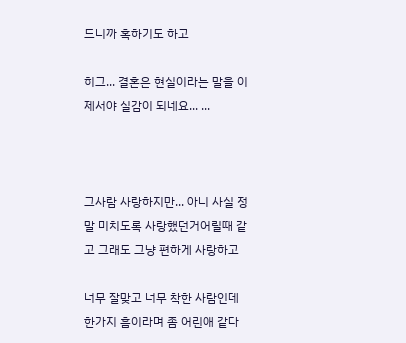드니까 혹하기도 하고

히그... 결혼은 현실이라는 말을 이제서야 실감이 되네요... ...



그사람 사랑하지만... 아니 사실 정말 미치도록 사랑했던거어릴때 같고 그래도 그냥 편하게 사랑하고

너무 잘맞고 너무 착한 사람인데 한가지 흠이라며 좀 어린애 같다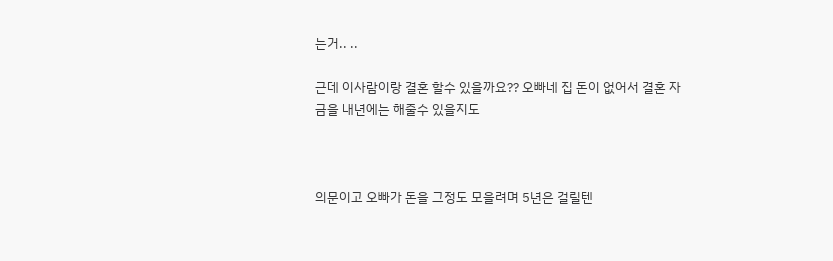는거.. ..

근데 이사람이랑 결혼 할수 있을까요?? 오빠네 집 돈이 없어서 결혼 자금을 내년에는 해줄수 있을지도



의문이고 오빠가 돈을 그정도 모을려며 5년은 걸릴텐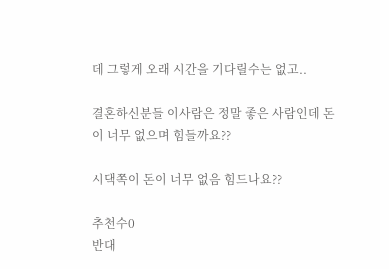데 그렇게 오래 시간을 기다릴수는 없고..

결혼하신분들 이사람은 정말 좋은 사람인데 돈이 너무 없으며 힘들까요??

시댁쪽이 돈이 너무 없음 힘드나요??

추천수0
반대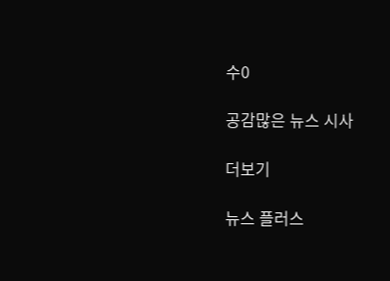수0

공감많은 뉴스 시사

더보기

뉴스 플러스